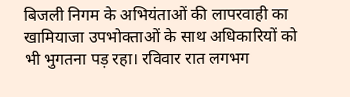बिजली निगम के अभियंताओं की लापरवाही का खामियाजा उपभोक्ताओं के साथ अधिकारियों को भी भुगतना पड़ रहा। रविवार रात लगभग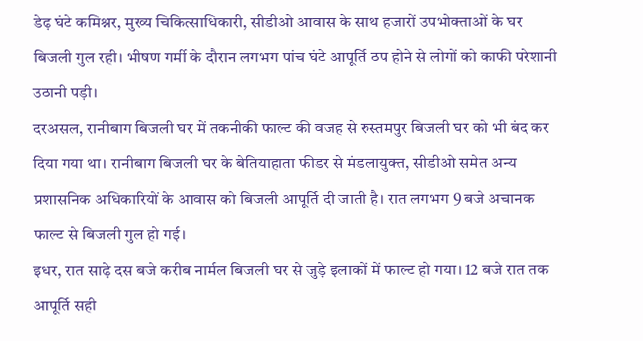डेढ़ घंटे कमिश्नर, मुख्य चिकित्साधिकारी, सीडीओ आवास के साथ हजारों उपभोक्ताओं के घर बिजली गुल रही। भीषण गर्मी के दौरान लगभग पांच घंटे आपूर्ति ठप होने से लोगों को काफी परेशानी उठानी पड़ी।
दरअसल, रानीबाग बिजली घर में तकनीकी फाल्ट की वजह से रुस्तमपुर बिजली घर को भी बंद कर दिया गया था। रानीबाग बिजली घर के बेतियाहाता फीडर से मंडलायुक्त, सीडीओ समेत अन्य प्रशासनिक अधिकारियों के आवास को बिजली आपूर्ति दी जाती है। रात लगभग 9 बजे अचानक फाल्ट से बिजली गुल हो गई।
इधर, रात साढ़े दस बजे करीब नार्मल बिजली घर से जुड़े इलाकों में फाल्ट हो गया। 12 बजे रात तक आपूर्ति सही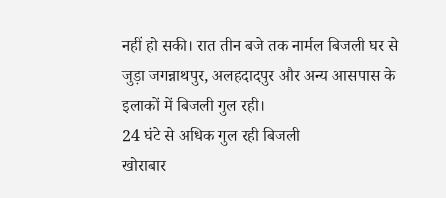नहीं हो सकी। रात तीन बजे तक नार्मल बिजली घर से जुड़ा जगन्नाथपुर, अलहदादपुर और अन्य आसपास के इलाकों में बिजली गुल रही।
24 घंटे से अधिक गुल रही बिजली
खोराबार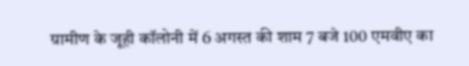ग्रामीण के जूही कॉलोनी में 6 अगस्त की शाम 7 बजे 100 एमवीए का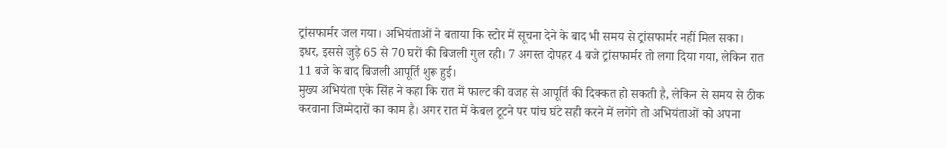ट्रांसफार्मर जल गया। अभियंताओं ने बताया कि स्टोर में सूचना देने के बाद भी समय से ट्रांसफार्मर नहीं मिल सका। इधर, इससे जुड़े 65 से 70 घरों की बिजली गुल रही। 7 अगस्त दोपहर 4 बजे ट्रांसफार्मर तो लगा दिया गया, लेकिन रात 11 बजे के बाद बिजली आपूर्ति शुरू हुई।
मुख्य अभियंता एके सिंह ने कहा कि रात में फाल्ट की वजह से आपूर्ति की दिक्कत हो सकती है, लेकिन से समय से ठीक करवाना जिम्मेदारों का काम है। अगर रात में केबल टूटने पर पांच घंटे सही करने में लगेंगे तो अभियंताओं को अपना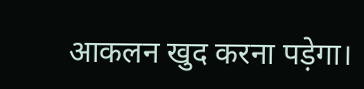आकलन खुद करना पड़ेगा।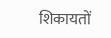शिकायतों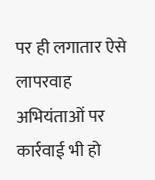पर ही लगातार ऐसे लापरवाह अभियंताओं पर कार्रवाई भी हो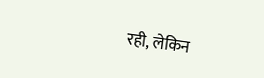रही, लेकिन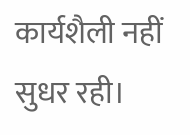कार्यशैली नहीं सुधर रही।